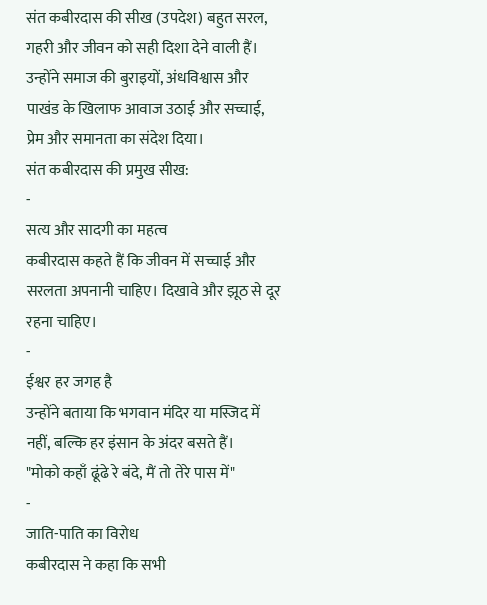संत कबीरदास की सीख (उपदेश) बहुत सरल, गहरी और जीवन को सही दिशा देने वाली हैं। उन्होंने समाज की बुराइयों, अंधविश्वास और पाखंड के खिलाफ आवाज उठाई और सच्चाई, प्रेम और समानता का संदेश दिया।
संत कबीरदास की प्रमुख सीख:
-
सत्य और सादगी का महत्व
कबीरदास कहते हैं कि जीवन में सच्चाई और सरलता अपनानी चाहिए। दिखावे और झूठ से दूर रहना चाहिए।
-
ईश्वर हर जगह है
उन्होंने बताया कि भगवान मंदिर या मस्जिद में नहीं, बल्कि हर इंसान के अंदर बसते हैं।
"मोको कहाँ ढूंढे रे बंदे, मैं तो तेरे पास में"
-
जाति-पाति का विरोध
कबीरदास ने कहा कि सभी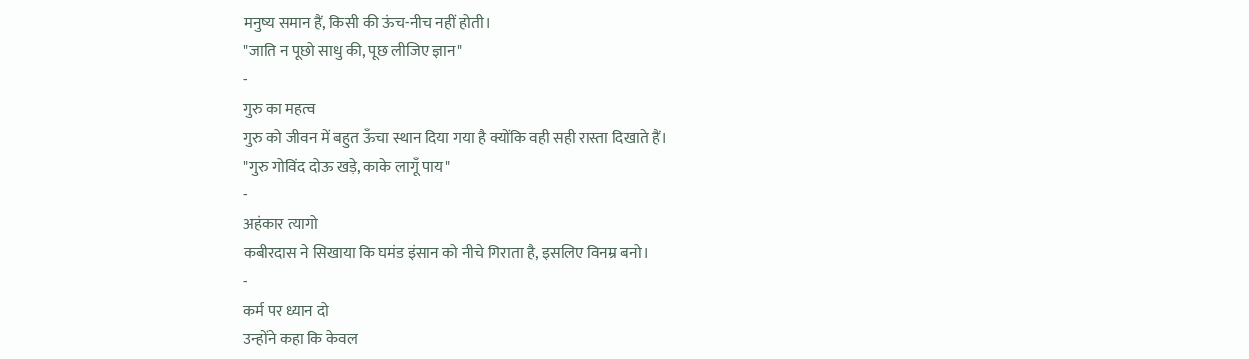मनुष्य समान हैं, किसी की ऊंच-नीच नहीं होती।
"जाति न पूछो साधु की, पूछ लीजिए ज्ञान"
-
गुरु का महत्व
गुरु को जीवन में बहुत ऊँचा स्थान दिया गया है क्योंकि वही सही रास्ता दिखाते हैं।
"गुरु गोविंद दोऊ खड़े, काके लागूँ पाय"
-
अहंकार त्यागो
कबीरदास ने सिखाया कि घमंड इंसान को नीचे गिराता है, इसलिए विनम्र बनो।
-
कर्म पर ध्यान दो
उन्होंने कहा कि केवल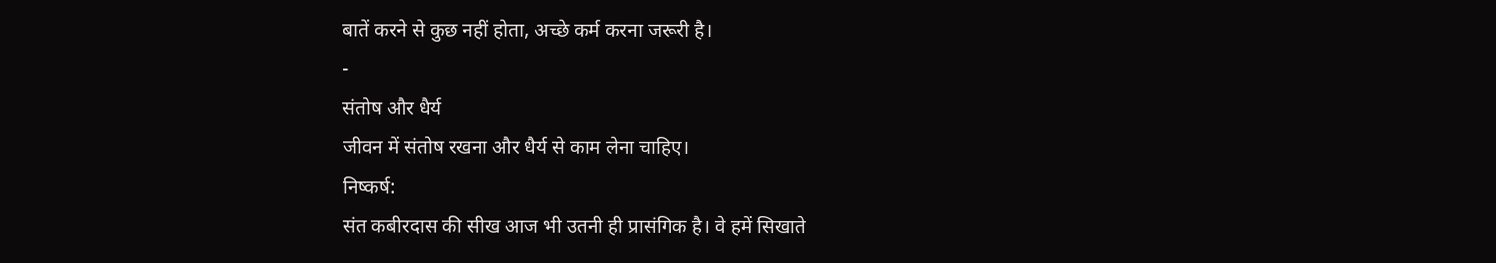बातें करने से कुछ नहीं होता, अच्छे कर्म करना जरूरी है।
-
संतोष और धैर्य
जीवन में संतोष रखना और धैर्य से काम लेना चाहिए।
निष्कर्ष:
संत कबीरदास की सीख आज भी उतनी ही प्रासंगिक है। वे हमें सिखाते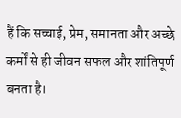हैं कि सच्चाई, प्रेम, समानता और अच्छे कर्मों से ही जीवन सफल और शांतिपूर्ण बनता है।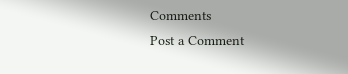Comments
Post a Comment